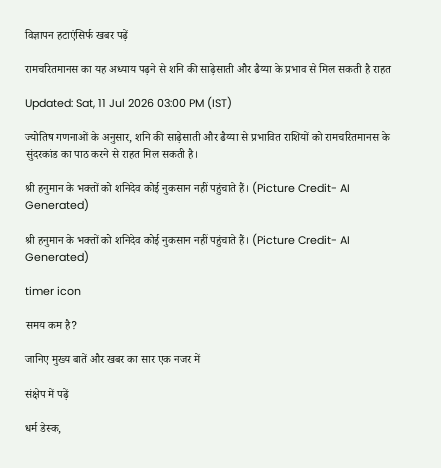विज्ञापन हटाएंसिर्फ खबर पढ़ें

रामचरितमानस का यह अध्याय पढ़ने से शनि की साढ़ेसाती और ढैय्या के प्रभाव से मिल सकती है राहत

Updated: Sat, 11 Jul 2026 03:00 PM (IST)

ज्योतिष गणनाओं के अनुसार, शनि की साढ़ेसाती और ढैय्या से प्रभावित राशियों को रामचरितमानस के सुंदरकांड का पाठ करने से राहत मिल सकती है।

श्री हनुमान के भक्तों को शनिदेव कोई नुकसान नहीं पहुंचाते हैं। (Picture Credit- AI Generated)

श्री हनुमान के भक्तों को शनिदेव कोई नुकसान नहीं पहुंचाते हैं। (Picture Credit- AI Generated)

timer icon

समय कम है?

जानिए मुख्य बातें और खबर का सार एक नजर में

संक्षेप में पढ़ें

धर्म डेस्क,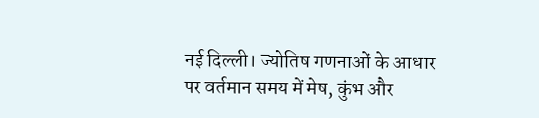नई दिल्ली। ज्‍योतिष गणनाओं के आधार पर वर्तमान समय में मेष, कुंभ और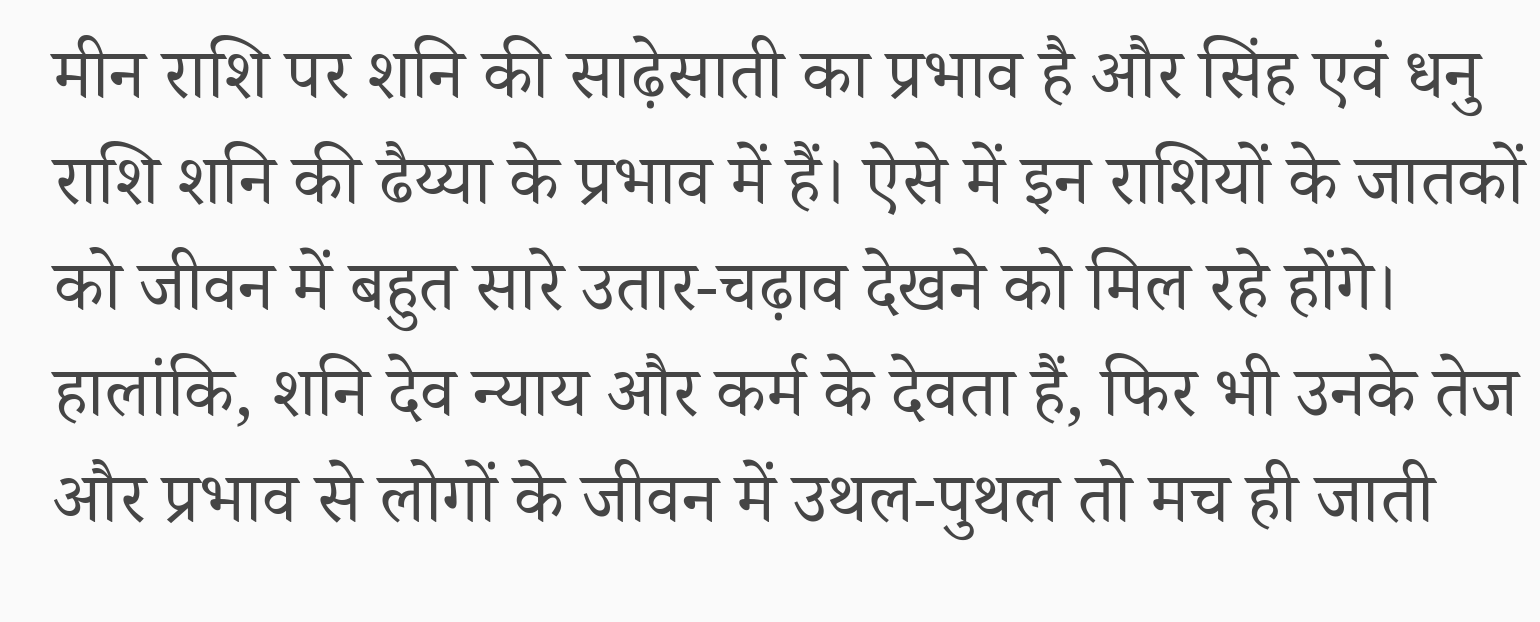मीन राशि पर शनि की साढ़ेसाती का प्रभाव है और सिंह एवं धनु राशि शनि की ढैय्या के प्रभाव में हैं। ऐसे में इन राशियों के जातकों को जीवन में बहुत सारे उतार-चढ़ाव देखने को मिल रहे होंगे। हालांकि, शनि देव न्‍याय और कर्म के देवता हैं, फिर भी उनके तेज और प्रभाव से लोगों के जीवन में उथल-पुथल तो मच ही जाती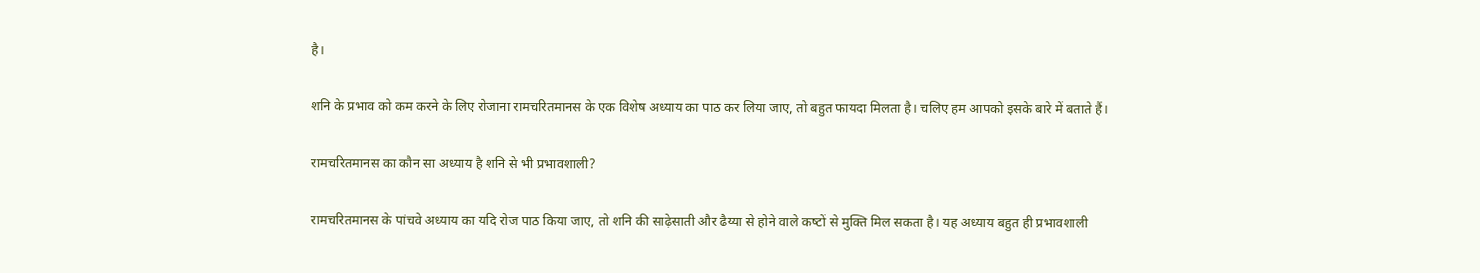है।

शनि के प्रभाव को कम करने के लिए रोजाना रामचरितमानस के एक विशेष अध्‍याय का पाठ कर लिया जाए, तो बहुत फायदा मिलता है। चलिए हम आपको इसके बारे में बताते हैं।

रामचरितमानस का कौन सा अध्‍याय है शनि से भी प्रभावशाली?

रामचरितमानस के पांचवे अध्‍याय का यदि रोज पाठ किया जाए, तो शनि की साढ़ेसाती और ढैय्या से होने वाले कष्‍टों से मुक्ति मिल सकता है। यह अध्‍याय बहुत ही प्रभावशाली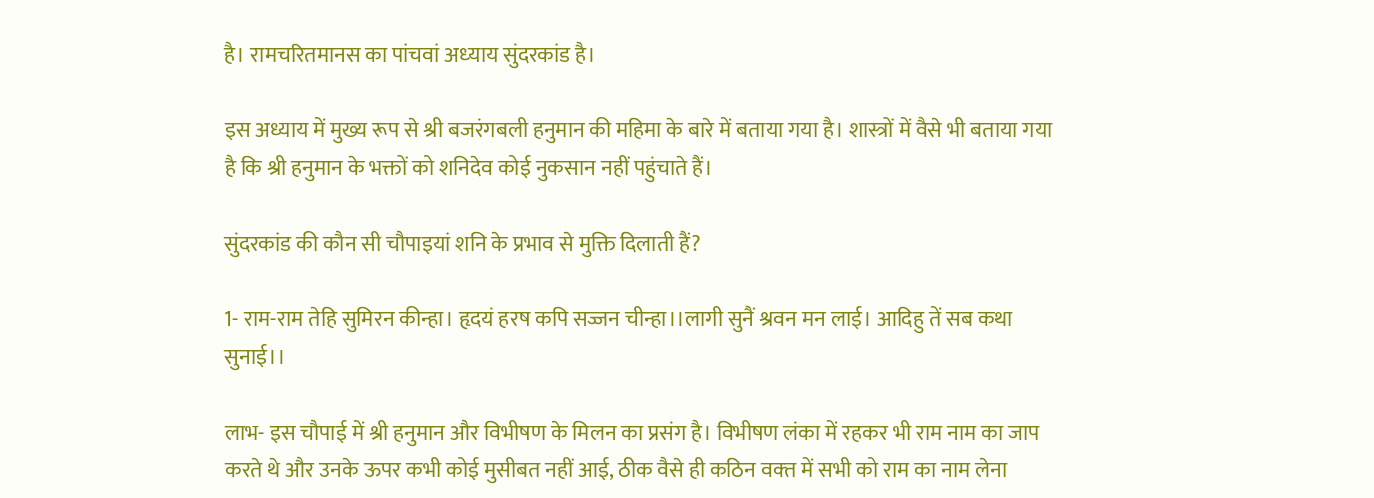है। रामचरितमानस का पांचवां अध्‍याय सुंदरकांड है।

इस अध्याय में मुख्य रूप से श्री बजरंगबली हनुमान की महिमा के बारे में बताया गया है। शास्त्रों में वैसे भी बताया गया है कि श्री हनुमान के भक्तों को शनिदेव कोई नुकसान नहीं पहुंचाते हैं।

सुंदरकांड की कौन सी चौपाइयां शनि के प्रभाव से मुक्ति दिलाती हैं?

1- राम-राम तेहि सुमिरन कीन्हा। हृदयं हरष कपि सज्जन चीन्हा।।लागी सुनैं श्रवन मन लाई। आदिहु तें सब कथा सुनाई।।

लाभ- इस चौपाई में श्री हनुमान और विभीषण के मिलन का प्रसंग है। विभीषण लंका में रहकर भी राम नाम का जाप करते थे और उनके ऊपर कभी कोई मुसीबत नहीं आई, ठीक वैसे ही कठिन वक्‍त में सभी को राम का नाम लेना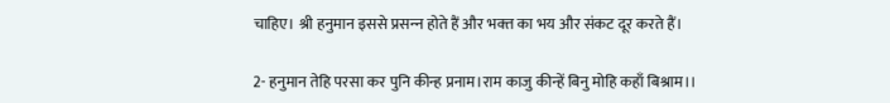चाहिए। श्री हनुमान इससे प्रसन्‍न होते हैं और भक्‍त का भय और संकट दूर करते हैं।

2- हनुमान तेहि परसा कर पुनि कीन्ह प्रनाम।राम काजु कीन्हें बिनु मोहि कहाँ बिश्राम।।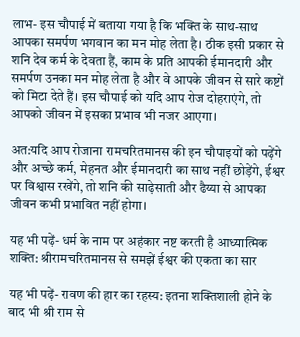लाभ- इस चौपाई में बताया गया है कि भक्ति के साथ-साथ आपका समर्पण भगवान का मन मोह लेता है। ठीक इसी प्रकार से शनि देव कर्म के देवता हैं, काम के प्रति आपकी ईमानदारी और समर्पण उनका मन मोह लेता है और वे आपके जीवन से सारे कष्टों को मिटा देते हैं। इस चौपाई को यदि आप रोज दोहराएंगे, तो आपको जीवन में इसका प्रभाव भी नजर आएगा।

अत:यदि आप रोजाना रामचरितमानस की इन चौपाइयों को पढ़ेंगे और अच्छे कर्म, मेहनत और ईमानदारी का साथ नहीं छोड़ेंगे, ईश्वर पर विश्वास रखेंगे, तो शनि की साढ़ेसाती और ढैय्या से आपका जीवन कभी प्रभावित नहीं होगा।

यह भी पढ़ें- धर्म के नाम पर अहंकार नष्ट करती है आध्यात्मिक शक्ति: श्रीरामचरितमानस से समझें ईश्वर की एकता का सार

यह भी पढ़ें- रावण की हार का रहस्य: इतना शक्तिशाली होने के बाद भी श्री राम से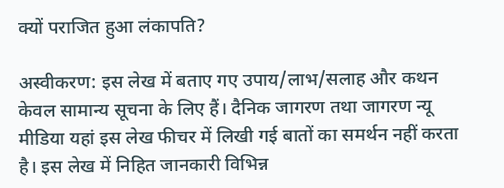क्यों पराजित हुआ लंकापति?

अस्वीकरण: इस लेख में बताए गए उपाय/लाभ/सलाह और कथन केवल सामान्य सूचना के लिए हैं। दैनिक जागरण तथा जागरण न्यू मीडिया यहां इस लेख फीचर में लिखी गई बातों का समर्थन नहीं करता है। इस लेख में निहित जानकारी विभिन्न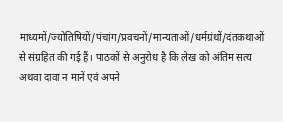माध्यमों/ज्योतिषियों/पंचांग/प्रवचनों/मान्यताओं/धर्मग्रंथों/दंतकथाओं से संग्रहित की गई हैं। पाठकों से अनुरोध है कि लेख को अंतिम सत्य अथवा दावा न मानें एवं अपने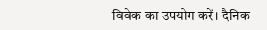विवेक का उपयोग करें। दैनिक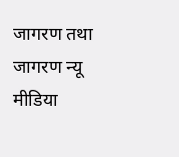जागरण तथा जागरण न्यू मीडिया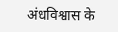अंधविश्वास के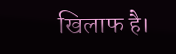खिलाफ है।